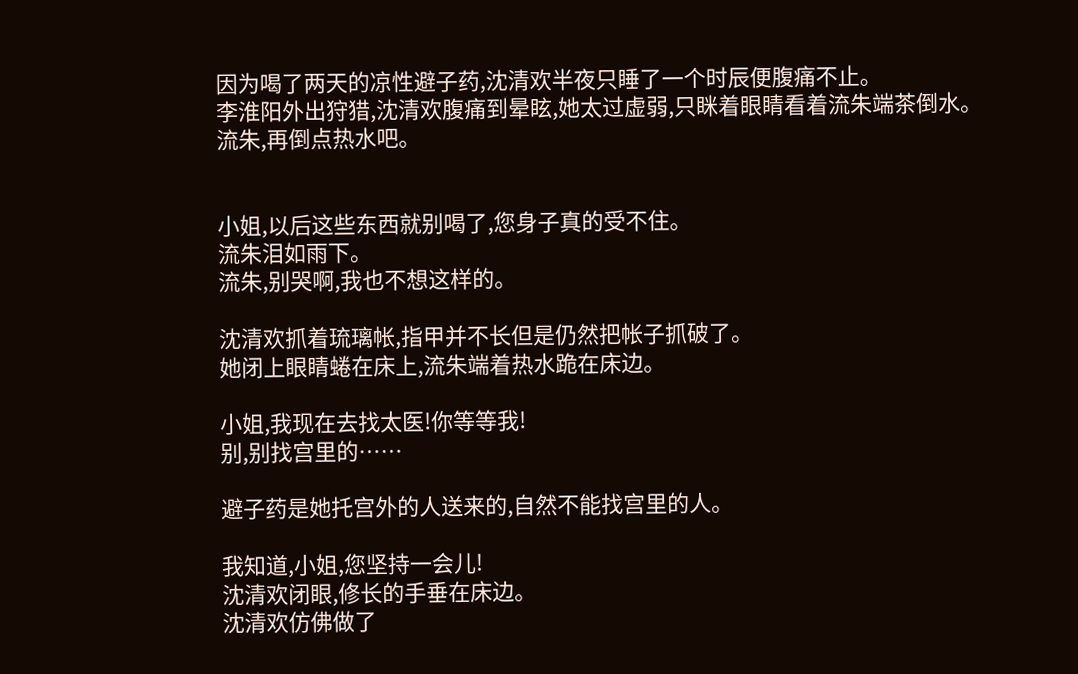因为喝了两天的凉性避子药,沈清欢半夜只睡了一个时辰便腹痛不止。
李淮阳外出狩猎,沈清欢腹痛到晕眩,她太过虚弱,只眯着眼睛看着流朱端茶倒水。
流朱,再倒点热水吧。


小姐,以后这些东西就别喝了,您身子真的受不住。
流朱泪如雨下。
流朱,别哭啊,我也不想这样的。

沈清欢抓着琉璃帐,指甲并不长但是仍然把帐子抓破了。
她闭上眼睛蜷在床上,流朱端着热水跪在床边。

小姐,我现在去找太医!你等等我!
别,别找宫里的……

避子药是她托宫外的人送来的,自然不能找宫里的人。

我知道,小姐,您坚持一会儿!
沈清欢闭眼,修长的手垂在床边。
沈清欢仿佛做了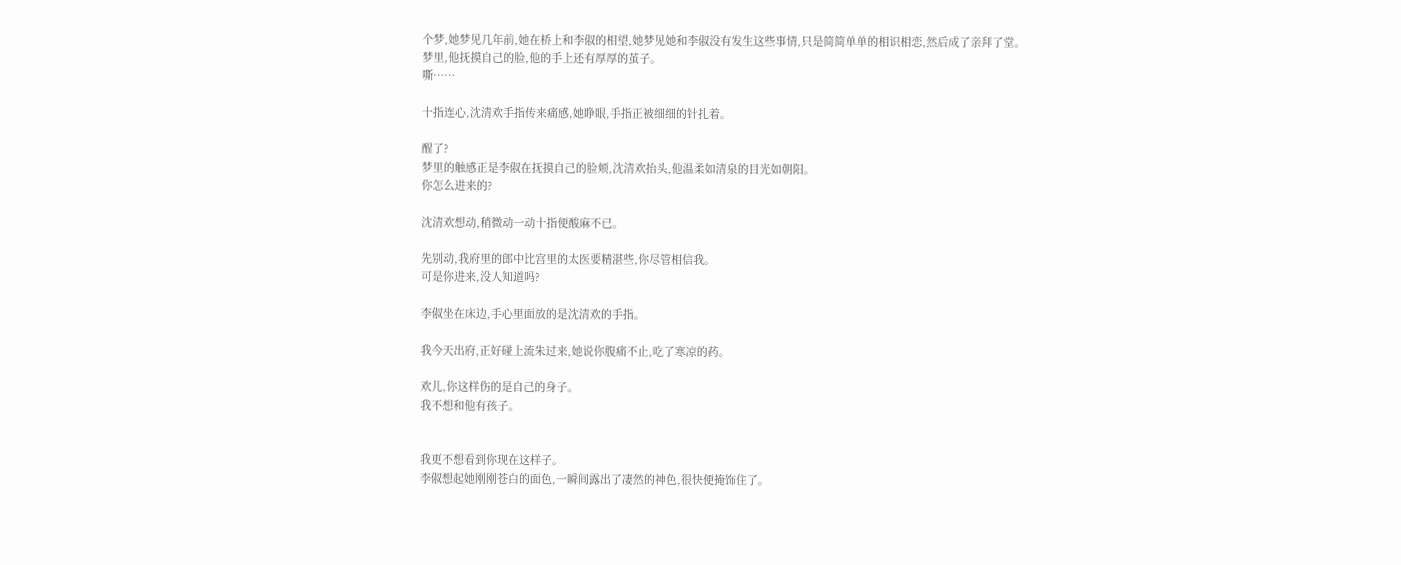个梦,她梦见几年前,她在桥上和李俶的相望,她梦见她和李俶没有发生这些事情,只是简简单单的相识相恋,然后成了亲拜了堂。
梦里,他抚摸自己的脸,他的手上还有厚厚的茧子。
嘶……

十指连心,沈清欢手指传来痛感,她睁眼,手指正被细细的针扎着。

醒了?
梦里的触感正是李俶在抚摸自己的脸颊,沈清欢抬头,他温柔如清泉的目光如朝阳。
你怎么进来的?

沈清欢想动,稍微动一动十指便酸麻不已。

先别动,我府里的郎中比宫里的太医要精湛些,你尽管相信我。
可是你进来,没人知道吗?

李俶坐在床边,手心里面放的是沈清欢的手指。

我今天出府,正好碰上流朱过来,她说你腹痛不止,吃了寒凉的药。

欢儿,你这样伤的是自己的身子。
我不想和他有孩子。


我更不想看到你现在这样子。
李俶想起她刚刚苍白的面色,一瞬间露出了凄然的神色,很快便掩饰住了。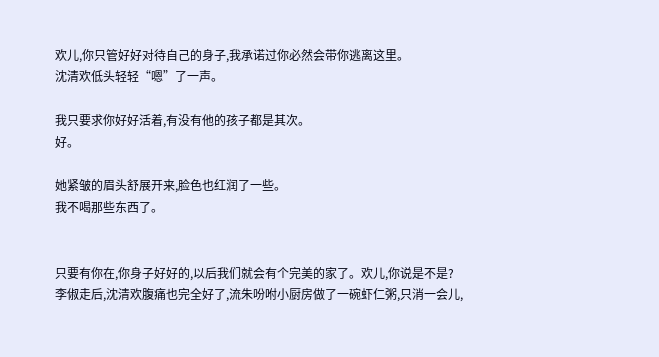欢儿,你只管好好对待自己的身子,我承诺过你必然会带你逃离这里。
沈清欢低头轻轻“嗯”了一声。

我只要求你好好活着,有没有他的孩子都是其次。
好。

她紧皱的眉头舒展开来,脸色也红润了一些。
我不喝那些东西了。


只要有你在,你身子好好的,以后我们就会有个完美的家了。欢儿,你说是不是?
李俶走后,沈清欢腹痛也完全好了,流朱吩咐小厨房做了一碗虾仁粥,只消一会儿,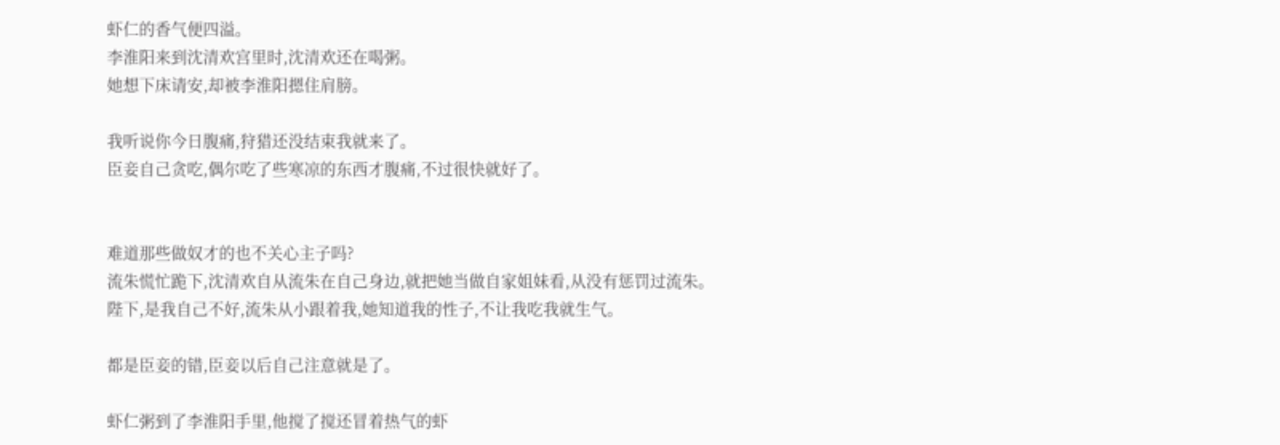虾仁的香气便四溢。
李淮阳来到沈清欢宫里时,沈清欢还在喝粥。
她想下床请安,却被李淮阳摁住肩膀。

我听说你今日腹痛,狩猎还没结束我就来了。
臣妾自己贪吃,偶尔吃了些寒凉的东西才腹痛,不过很快就好了。


难道那些做奴才的也不关心主子吗?
流朱慌忙跪下,沈清欢自从流朱在自己身边,就把她当做自家姐妹看,从没有惩罚过流朱。
陛下,是我自己不好,流朱从小跟着我,她知道我的性子,不让我吃我就生气。

都是臣妾的错,臣妾以后自己注意就是了。

虾仁粥到了李淮阳手里,他搅了搅还冒着热气的虾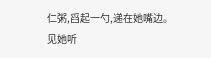仁粥,舀起一勺,递在她嘴边。
见她听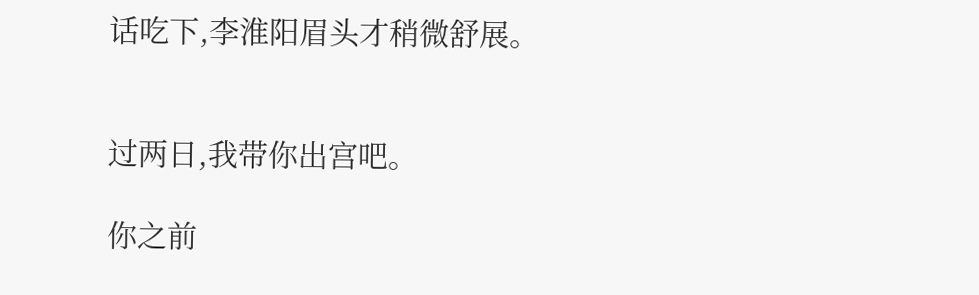话吃下,李淮阳眉头才稍微舒展。


过两日,我带你出宫吧。

你之前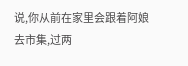说,你从前在家里会跟着阿娘去市集,过两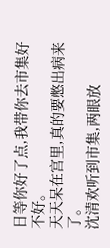日等你好了点,我带你去市集好不好。
天天呆在宫里,真的要憋出病来了。
沈清欢听到市集,两眼放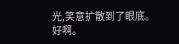光,笑意扩散到了眼底。
好啊。